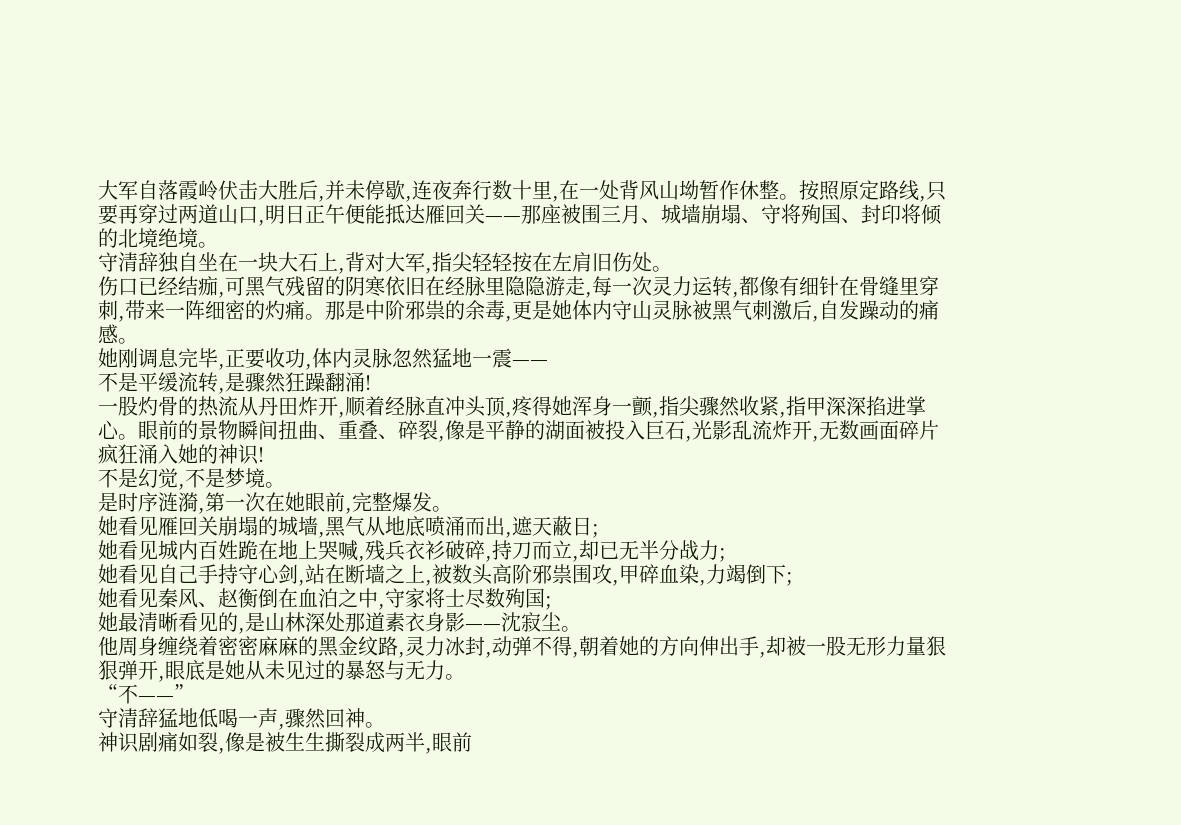大军自落霞岭伏击大胜后,并未停歇,连夜奔行数十里,在一处背风山坳暂作休整。按照原定路线,只要再穿过两道山口,明日正午便能抵达雁回关——那座被围三月、城墙崩塌、守将殉国、封印将倾的北境绝境。
守清辞独自坐在一块大石上,背对大军,指尖轻轻按在左肩旧伤处。
伤口已经结痂,可黑气残留的阴寒依旧在经脉里隐隐游走,每一次灵力运转,都像有细针在骨缝里穿刺,带来一阵细密的灼痛。那是中阶邪祟的余毒,更是她体内守山灵脉被黑气刺激后,自发躁动的痛感。
她刚调息完毕,正要收功,体内灵脉忽然猛地一震——
不是平缓流转,是骤然狂躁翻涌!
一股灼骨的热流从丹田炸开,顺着经脉直冲头顶,疼得她浑身一颤,指尖骤然收紧,指甲深深掐进掌心。眼前的景物瞬间扭曲、重叠、碎裂,像是平静的湖面被投入巨石,光影乱流炸开,无数画面碎片疯狂涌入她的神识!
不是幻觉,不是梦境。
是时序涟漪,第一次在她眼前,完整爆发。
她看见雁回关崩塌的城墙,黑气从地底喷涌而出,遮天蔽日;
她看见城内百姓跪在地上哭喊,残兵衣衫破碎,持刀而立,却已无半分战力;
她看见自己手持守心剑,站在断墙之上,被数头高阶邪祟围攻,甲碎血染,力竭倒下;
她看见秦风、赵衡倒在血泊之中,守家将士尽数殉国;
她最清晰看见的,是山林深处那道素衣身影——沈寂尘。
他周身缠绕着密密麻麻的黑金纹路,灵力冰封,动弹不得,朝着她的方向伸出手,却被一股无形力量狠狠弹开,眼底是她从未见过的暴怒与无力。
“不——”
守清辞猛地低喝一声,骤然回神。
神识剧痛如裂,像是被生生撕裂成两半,眼前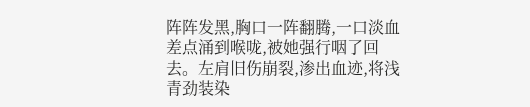阵阵发黑,胸口一阵翻腾,一口淡血差点涌到喉咙,被她强行咽了回去。左肩旧伤崩裂,渗出血迹,将浅青劲装染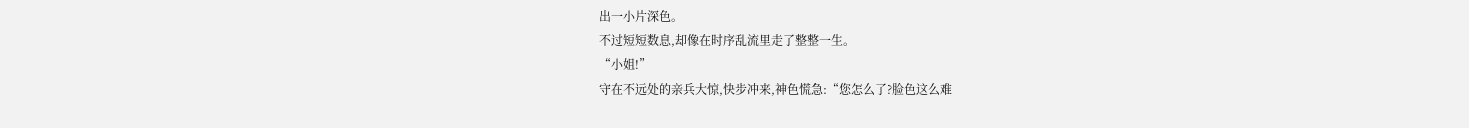出一小片深色。
不过短短数息,却像在时序乱流里走了整整一生。
“小姐!”
守在不远处的亲兵大惊,快步冲来,神色慌急:“您怎么了?脸色这么难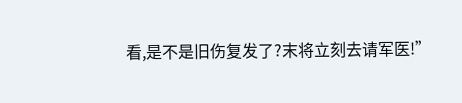看,是不是旧伤复发了?末将立刻去请军医!”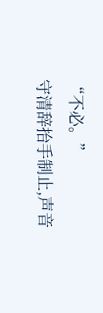“不必。”
守清辞抬手制止,声音